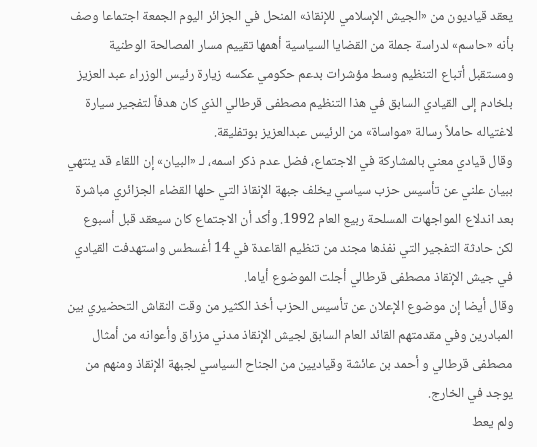يعقد قياديون من «الجيش الإسلامي للإنقاذ» المنحل في الجزائر اليوم الجمعة اجتماعا وصف بأنه «حاسم» لدراسة جملة من القضايا السياسية أهمها تقييم مسار المصالحة الوطنية ومستقبل أتباع التنظيم وسط مؤشرات بدعم حكومي عكسه زيارة رئيس الوزراء عبد العزيز بلخادم إلى القيادي السابق في هذا التنظيم مصطفى قرطالي الذي كان هدفاً لتفجير سيارة لاغتياله حاملاً رسالة «مواساة» من الرئيس عبدالعزيز بوتفليقة.
وقال قيادي معني بالمشاركة في الاجتماع، فضل عدم ذكر اسمه، لـ «البيان» إن اللقاء قد ينتهي ببيان علني عن تأسيس حزب سياسي يخلف جبهة الإنقاذ التي حلها القضاء الجزائري مباشرة بعد اندلاع المواجهات المسلحة ربيع العام 1992. وأكد أن الاجتماع كان سيعقد قبل أسبوع لكن حادثة التفجير التي نفذها مجند من تنظيم القاعدة في 14 أغسطس واستهدفت القيادي في جيش الإنقاذ مصطفى قرطالي أجلت الموضوع أياما.
وقال أيضا إن موضوع الإعلان عن تأسيس الحزب أخذ الكثير من وقت النقاش التحضيري بين المبادرين وفي مقدمتهم القائد العام السابق لجيش الإنقاذ مدني مزراق وأعوانه من أمثال مصطفى قرطالي و أحمد بن عائشة وقياديين من الجناح السياسي لجبهة الإنقاذ ومنهم من يوجد في الخارج.
ولم يعط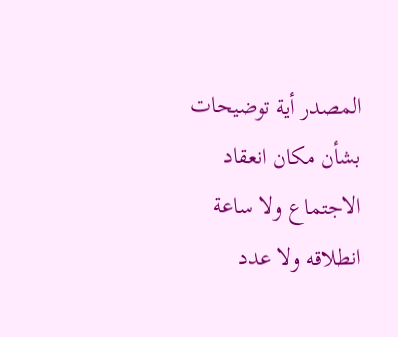المصدر أية توضيحات بشأن مكان انعقاد الاجتماع ولا ساعة انطلاقه ولا عدد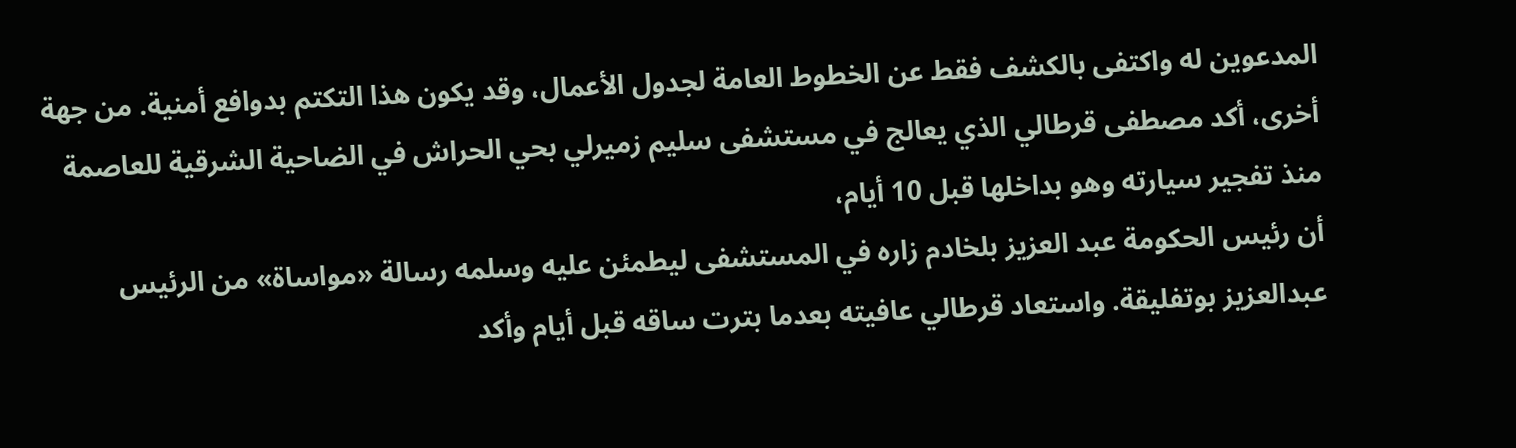المدعوين له واكتفى بالكشف فقط عن الخطوط العامة لجدول الأعمال، وقد يكون هذا التكتم بدوافع أمنية. من جهة أخرى، أكد مصطفى قرطالي الذي يعالج في مستشفى سليم زميرلي بحي الحراش في الضاحية الشرقية للعاصمة منذ تفجير سيارته وهو بداخلها قبل 10 أيام،
أن رئيس الحكومة عبد العزيز بلخادم زاره في المستشفى ليطمئن عليه وسلمه رسالة «مواساة» من الرئيس عبدالعزيز بوتفليقة. واستعاد قرطالي عافيته بعدما بترت ساقه قبل أيام وأكد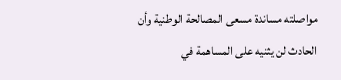مواصلته مساندة مسعى المصالحة الوطنية وأن الحادث لن يثنيه على المساهمة في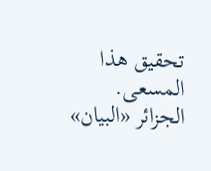تحقيق هذا المسعى.
الجزائر «البيان»